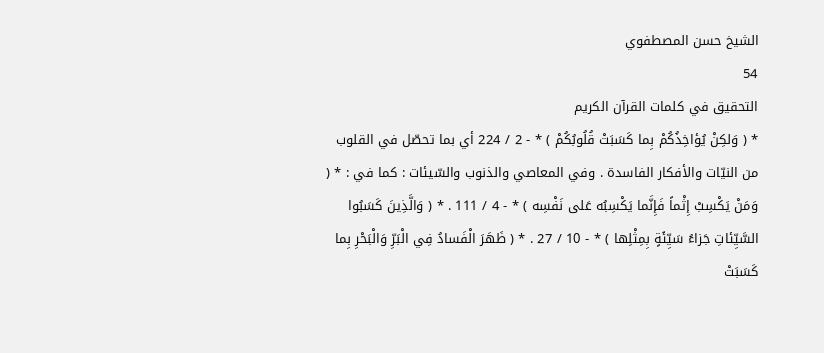الشيخ حسن المصطفوي
54
التحقيق في كلمات القرآن الكريم
* ( وَلكِنْ يُؤاخِذُكُمْ بِما كَسَبَتْ قُلُوبُكُمْ ) * - 2 / 224 أي بما تحصّل في القلوب من النيّات والأفكار الفاسدة . وفي المعاصي والذنوب والسّيئات : كما في : * ( وَمَنْ يَكْسِبْ إِثْماً فَإِنَّما يَكْسِبُه عَلى نَفْسِه ) * - 4 / 111 . * ( وَالَّذِينَ كَسَبُوا السَّيِّئاتِ جَزاءُ سَيِّئَةٍ بِمِثْلِها ) * - 10 / 27 . * ( ظَهَرَ الْفَسادُ فِي الْبَرِّ وَالْبَحْرِ بِما كَسَبَتْ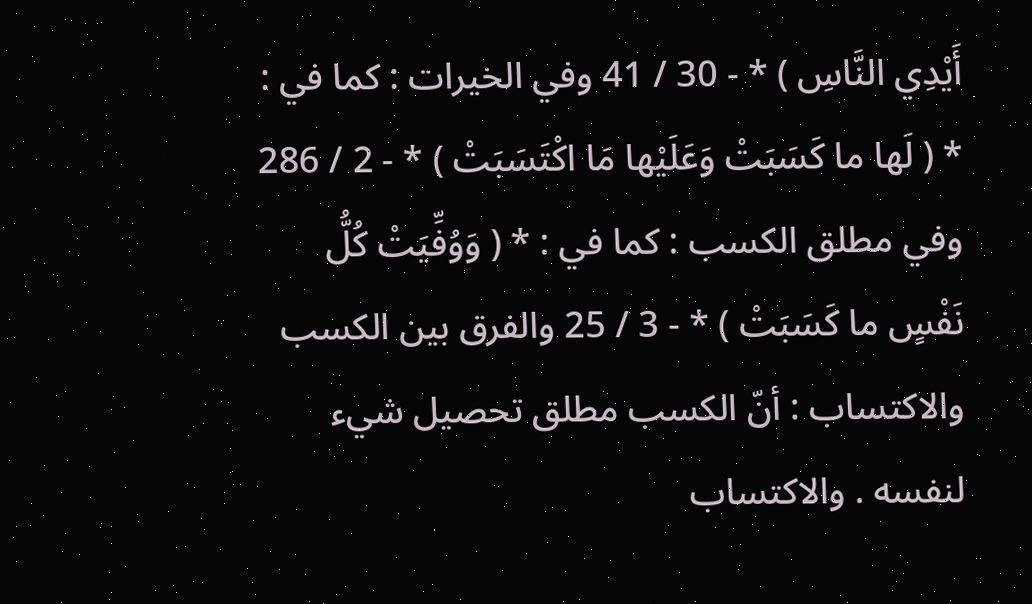أَيْدِي النَّاسِ ) * - 30 / 41 وفي الخيرات : كما في : * ( لَها ما كَسَبَتْ وَعَلَيْها مَا اكْتَسَبَتْ ) * - 2 / 286 وفي مطلق الكسب : كما في : * ( وَوُفِّيَتْ كُلُّ نَفْسٍ ما كَسَبَتْ ) * - 3 / 25 والفرق بين الكسب والاكتساب : أنّ الكسب مطلق تحصيل شيء لنفسه . والاكتساب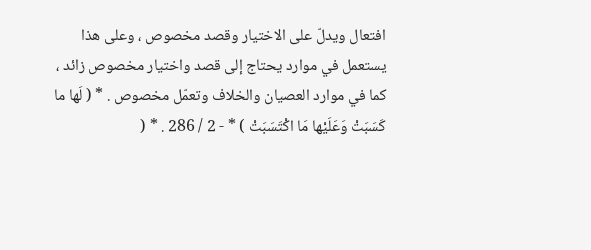افتعال ويدلّ على الاختيار وقصد مخصوص ، وعلى هذا يستعمل في موارد يحتاج إلى قصد واختيار مخصوص زائد ، كما في موارد العصيان والخلاف وتعمّل مخصوص . * ( لَها ما كَسَبَتْ وَعَلَيْها مَا اكْتَسَبَتْ ) * - 2 / 286 . * (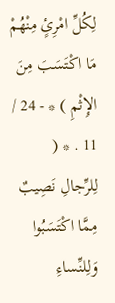لِكُلِّ امْرِئٍ مِنْهُمْ مَا اكْتَسَبَ مِنَ الإِثْمِ ) * - 24 / 11 . * ( لِلرِّجالِ نَصِيبٌ مِمَّا اكْتَسَبُوا وَلِلنِّساءِ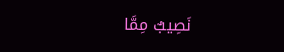نَصِيبٌ مِمَّا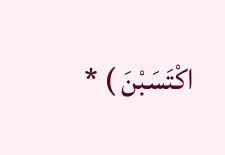اكْتَسَبْنَ ) *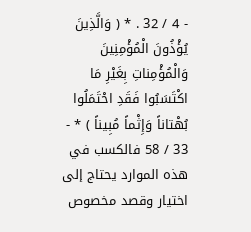- 4 / 32 . * ( وَالَّذِينَ يُؤْذُونَ الْمُؤْمِنِينَ وَالْمُؤْمِناتِ بِغَيْرِ مَا اكْتَسَبُوا فَقَدِ احْتَمَلُوا بُهْتاناً وَإِثْماً مُبِيناً ) * - 33 / 58 فالكسب في هذه الموارد يحتاج إلى اختيار وقصد مخصوص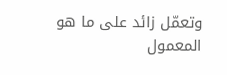وتعمّل زائد على ما هو المعمول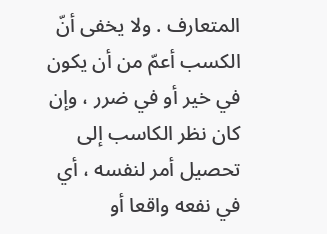المتعارف . ولا يخفى أنّ الكسب أعمّ من أن يكون في خير أو في ضرر ، وإن كان نظر الكاسب إلى تحصيل أمر لنفسه ، أي في نفعه واقعا أو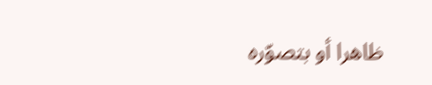ظاهرا أو بتصوّره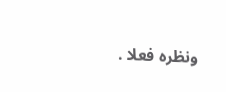ونظره فعلا .